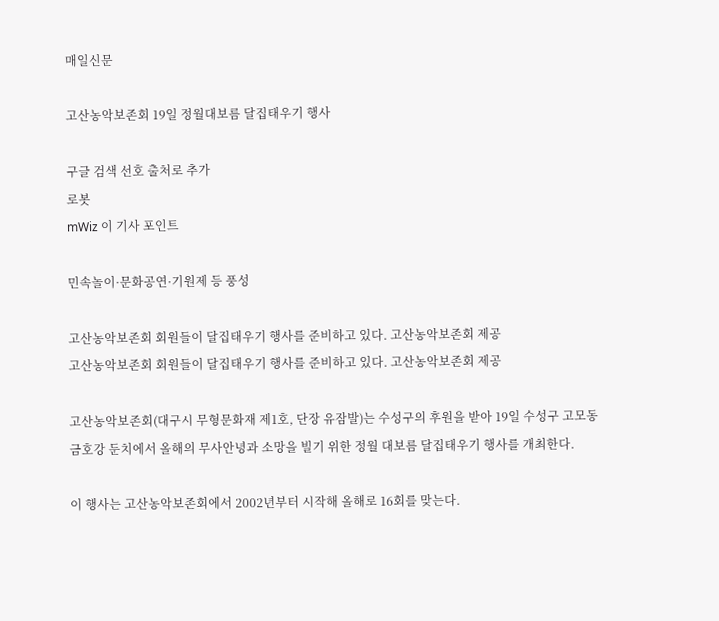매일신문

고산농악보존회 19일 정월대보름 달집태우기 행사

구글 검색 선호 출처로 추가
로봇
mWiz 이 기사 포인트

민속놀이·문화공연·기원제 등 풍성

고산농악보존회 회원들이 달집태우기 행사를 준비하고 있다. 고산농악보존회 제공
고산농악보존회 회원들이 달집태우기 행사를 준비하고 있다. 고산농악보존회 제공

고산농악보존회(대구시 무형문화재 제1호, 단장 유잠발)는 수성구의 후원을 받아 19일 수성구 고모동 금호강 둔치에서 올해의 무사안녕과 소망을 빌기 위한 정월 대보름 달집태우기 행사를 개최한다.

이 행사는 고산농악보존회에서 2002년부터 시작해 올해로 16회를 맞는다.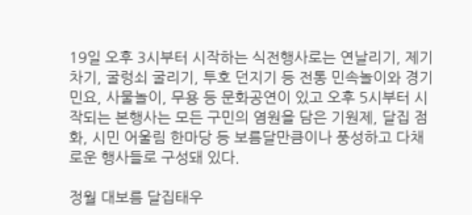19일 오후 3시부터 시작하는 식전행사로는 연날리기, 제기차기, 굴렁쇠 굴리기, 투호 던지기 등 전통 민속놀이와 경기민요, 사물놀이, 무용 등 문화공연이 있고 오후 5시부터 시작되는 본행사는 모든 구민의 염원을 담은 기원제, 달집 점화, 시민 어울림 한마당 등 보름달만큼이나 풍성하고 다채로운 행사들로 구성돼 있다.

정월 대보름 달집태우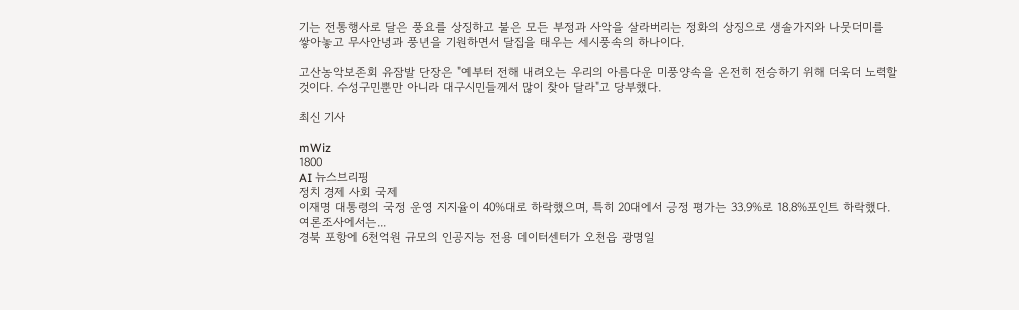기는 전통행사로 달은 풍요를 상징하고 불은 모든 부정과 사악을 살라버리는 정화의 상징으로 생솔가지와 나뭇더미를 쌓아놓고 무사안녕과 풍년을 기원하면서 달집을 태우는 세시풍속의 하나이다.

고산농악보존회 유잠발 단장은 "예부터 전해 내려오는 우리의 아름다운 미풍양속을 온전히 전승하기 위해 더욱더 노력할 것이다. 수성구민뿐만 아니라 대구시민들께서 많이 찾아 달라"고 당부했다.

최신 기사

mWiz
1800
AI 뉴스브리핑
정치 경제 사회 국제
이재명 대통령의 국정 운영 지지율이 40%대로 하락했으며, 특히 20대에서 긍정 평가는 33.9%로 18.8%포인트 하락했다. 여론조사에서는...
경북 포항에 6천억원 규모의 인공지능 전용 데이터센터가 오천읍 광명일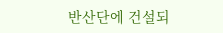반산단에 건설되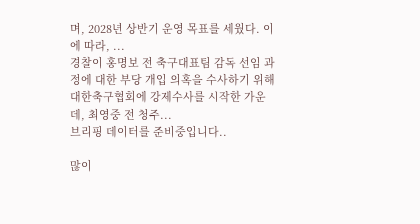며, 2028년 상반기 운영 목표를 세웠다. 이에 따라, ...
경찰이 홍명보 전 축구대표팀 감독 선임 과정에 대한 부당 개입 의혹을 수사하기 위해 대한축구협회에 강제수사를 시작한 가운데, 최영중 전 청주...
브리핑 데이터를 준비중입니다..

많이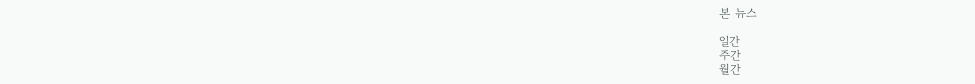본 뉴스

일간
주간
월간